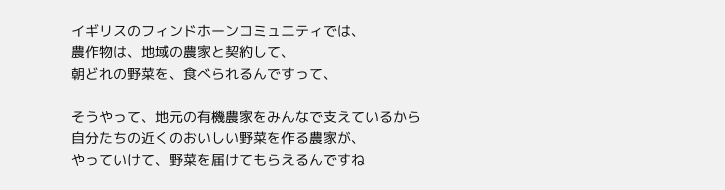イギリスのフィンドホーンコミュニティでは、
農作物は、地域の農家と契約して、
朝どれの野菜を、食べられるんですって、

そうやって、地元の有機農家をみんなで支えているから
自分たちの近くのおいしい野菜を作る農家が、
やっていけて、野菜を届けてもらえるんですね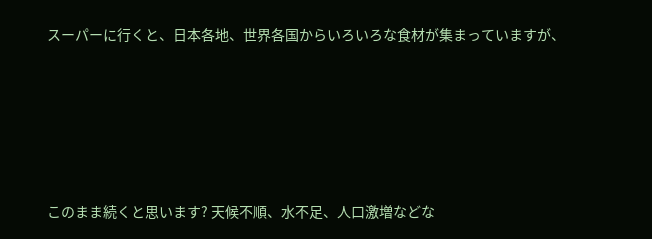スーパーに行くと、日本各地、世界各国からいろいろな食材が集まっていますが、







このまま続くと思います? 天候不順、水不足、人口激増などな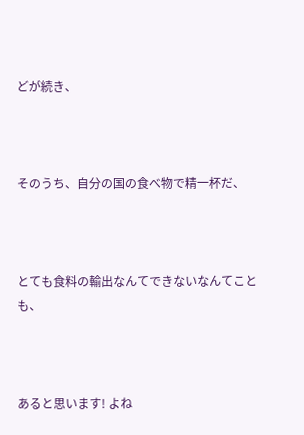どが続き、



そのうち、自分の国の食べ物で精一杯だ、



とても食料の輸出なんてできないなんてことも、



あると思います! よね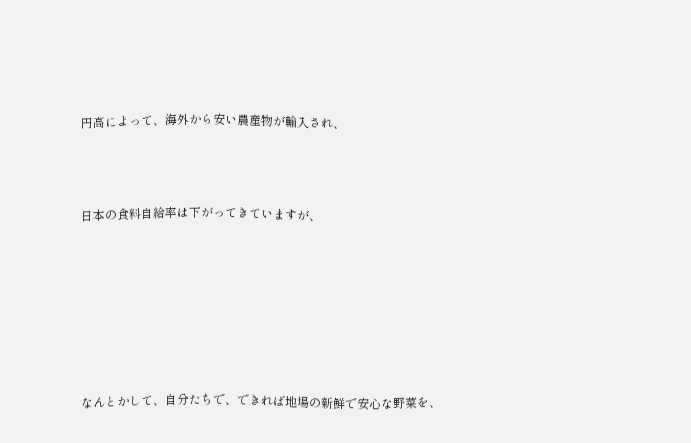円高によって、海外から安い農産物が輸入され、



日本の食料自給率は下がってきていますが、







なんとかして、自分たちで、できれば地場の新鮮で安心な野菜を、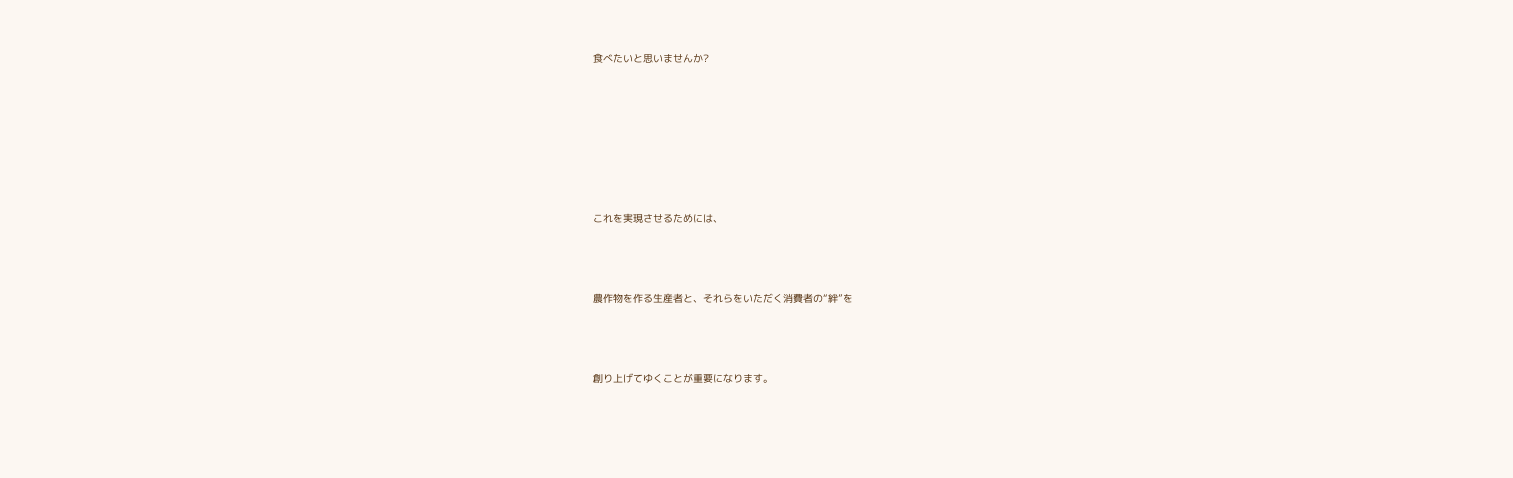食べたいと思いませんか?







これを実現させるためには、



農作物を作る生産者と、それらをいただく消費者の“絆”を



創り上げてゆくことが重要になります。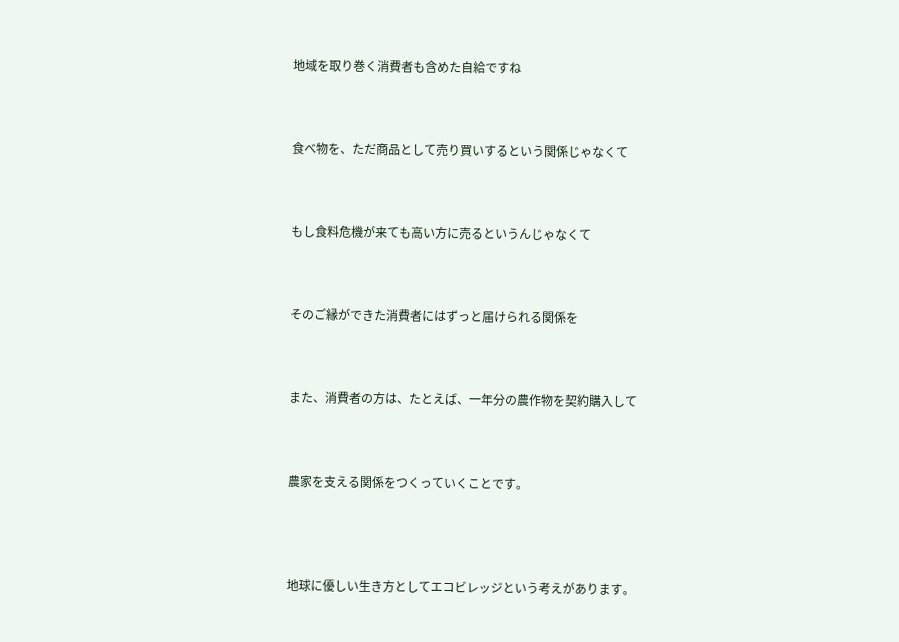地域を取り巻く消費者も含めた自給ですね



食べ物を、ただ商品として売り買いするという関係じゃなくて



もし食料危機が来ても高い方に売るというんじゃなくて



そのご縁ができた消費者にはずっと届けられる関係を



また、消費者の方は、たとえば、一年分の農作物を契約購入して



農家を支える関係をつくっていくことです。




地球に優しい生き方としてエコビレッジという考えがあります。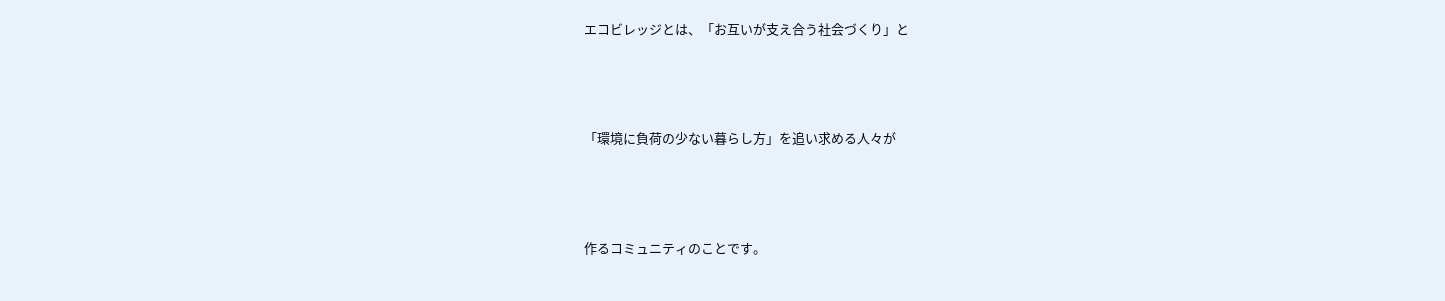エコビレッジとは、「お互いが支え合う社会づくり」と



「環境に負荷の少ない暮らし方」を追い求める人々が



作るコミュニティのことです。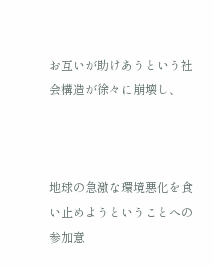お互いが助けあうという社会構造が徐々に崩壊し、



地球の急激な環境悪化を食い止めようということへの参加意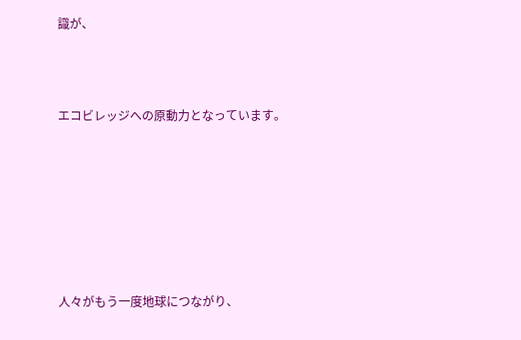識が、



エコビレッジへの原動力となっています。







人々がもう一度地球につながり、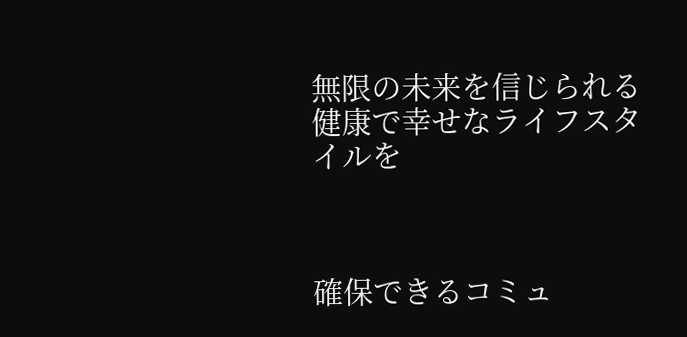無限の未来を信じられる健康で幸せなライフスタイルを



確保できるコミュ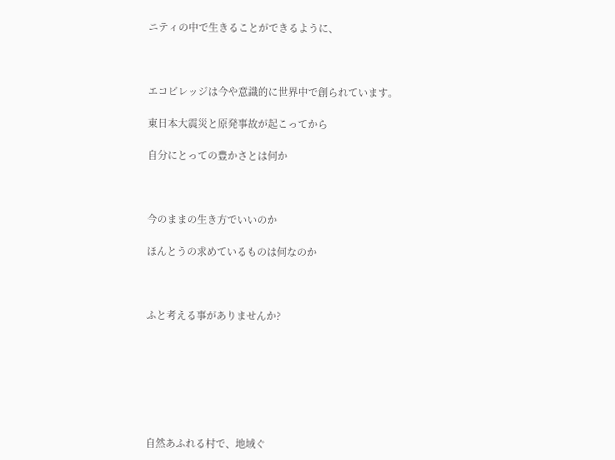ニティの中で生きることができるように、



エコビレッジは今や意識的に世界中で創られています。

東日本大震災と原発事故が起こってから

自分にとっての豊かさとは何か



今のままの生き方でいいのか

ほんとうの求めているものは何なのか



ふと考える事がありませんか?







自然あふれる村で、地域ぐ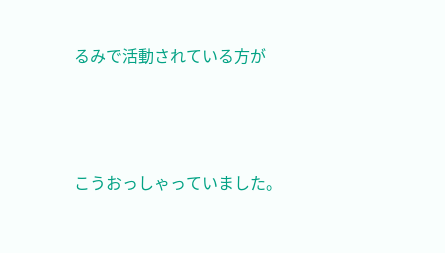るみで活動されている方が



こうおっしゃっていました。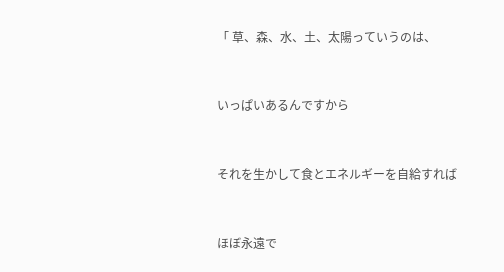「 草、森、水、土、太陽っていうのは、



いっぱいあるんですから



それを生かして食とエネルギーを自給すれば



ほぼ永遠で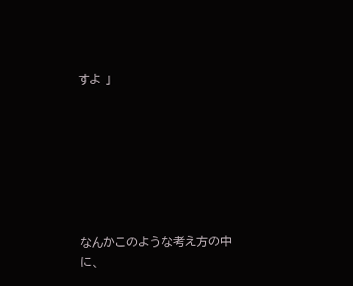すよ 」







なんかこのような考え方の中に、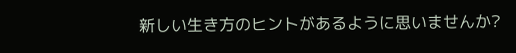新しい生き方のヒントがあるように思いませんか?